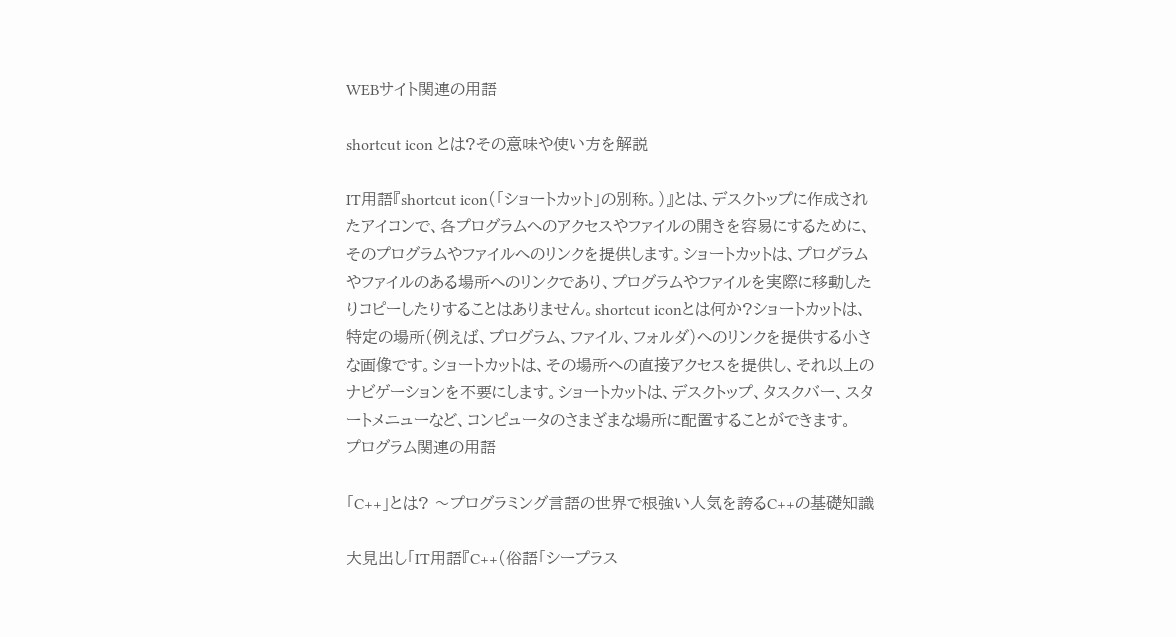WEBサイト関連の用語

shortcut icon とは?その意味や使い方を解説

IT用語『shortcut icon(「ショートカット」の別称。)』とは、デスクトップに作成されたアイコンで、各プログラムへのアクセスやファイルの開きを容易にするために、そのプログラムやファイルへのリンクを提供します。ショートカットは、プログラムやファイルのある場所へのリンクであり、プログラムやファイルを実際に移動したりコピーしたりすることはありません。shortcut iconとは何か?ショートカットは、特定の場所(例えば、プログラム、ファイル、フォルダ)へのリンクを提供する小さな画像です。ショートカットは、その場所への直接アクセスを提供し、それ以上のナビゲーションを不要にします。ショートカットは、デスクトップ、タスクバー、スタートメニューなど、コンピュータのさまざまな場所に配置することができます。
プログラム関連の用語

「C++」とは? 〜プログラミング言語の世界で根強い人気を誇るC++の基礎知識

大見出し「IT用語『C++(俗語「シープラス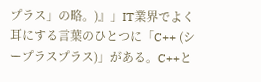プラス」の略。)』」IT業界でよく耳にする言葉のひとつに「C++ (シープラスプラス)」がある。C++と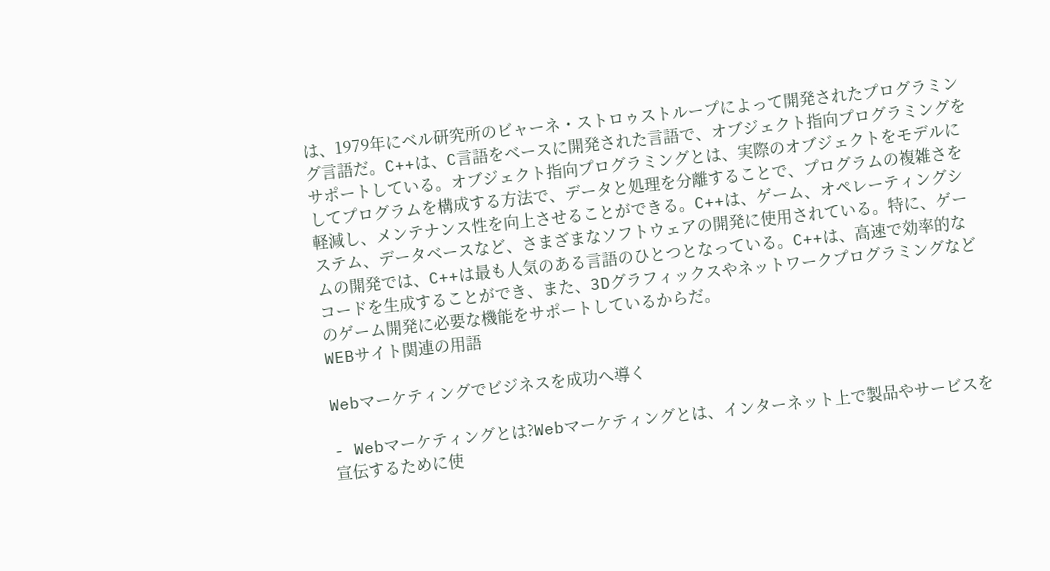は、1979年にベル研究所のビャーネ・ストロゥストループによって開発されたプログラミング言語だ。C++は、C言語をベースに開発された言語で、オブジェクト指向プログラミングをサポートしている。オブジェクト指向プログラミングとは、実際のオブジェクトをモデルにしてプログラムを構成する方法で、データと処理を分離することで、プログラムの複雑さを軽減し、メンテナンス性を向上させることができる。C++は、ゲーム、オペレーティングシステム、データベースなど、さまざまなソフトウェアの開発に使用されている。特に、ゲームの開発では、C++は最も人気のある言語のひとつとなっている。C++は、高速で効率的なコードを生成することができ、また、3Dグラフィックスやネットワークプログラミングなどのゲーム開発に必要な機能をサポートしているからだ。
WEBサイト関連の用語

Webマーケティングでビジネスを成功へ導く

- Webマーケティングとは?Webマーケティングとは、インターネット上で製品やサービスを宣伝するために使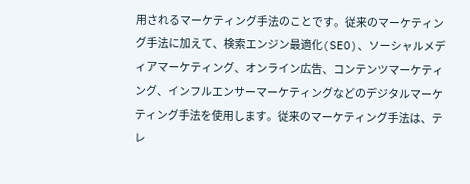用されるマーケティング手法のことです。従来のマーケティング手法に加えて、検索エンジン最適化(SEO)、ソーシャルメディアマーケティング、オンライン広告、コンテンツマーケティング、インフルエンサーマーケティングなどのデジタルマーケティング手法を使用します。従来のマーケティング手法は、テレ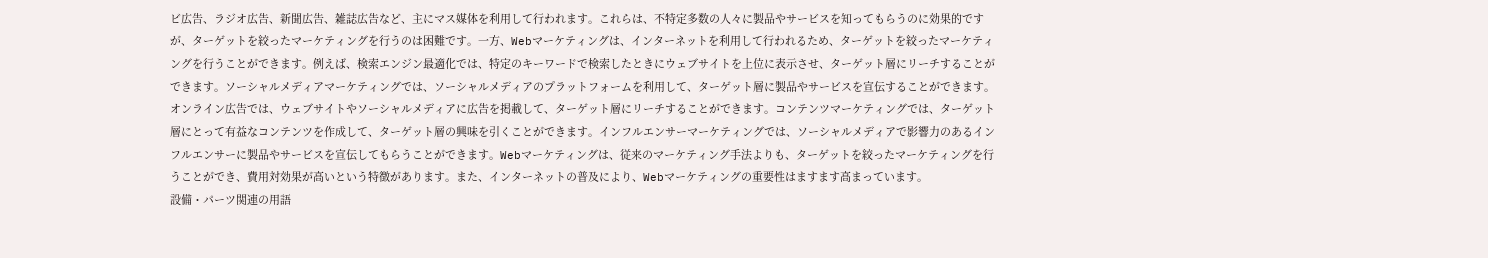ビ広告、ラジオ広告、新聞広告、雑誌広告など、主にマス媒体を利用して行われます。これらは、不特定多数の人々に製品やサービスを知ってもらうのに効果的ですが、ターゲットを絞ったマーケティングを行うのは困難です。一方、Webマーケティングは、インターネットを利用して行われるため、ターゲットを絞ったマーケティングを行うことができます。例えば、検索エンジン最適化では、特定のキーワードで検索したときにウェブサイトを上位に表示させ、ターゲット層にリーチすることができます。ソーシャルメディアマーケティングでは、ソーシャルメディアのプラットフォームを利用して、ターゲット層に製品やサービスを宣伝することができます。オンライン広告では、ウェブサイトやソーシャルメディアに広告を掲載して、ターゲット層にリーチすることができます。コンテンツマーケティングでは、ターゲット層にとって有益なコンテンツを作成して、ターゲット層の興味を引くことができます。インフルエンサーマーケティングでは、ソーシャルメディアで影響力のあるインフルエンサーに製品やサービスを宣伝してもらうことができます。Webマーケティングは、従来のマーケティング手法よりも、ターゲットを絞ったマーケティングを行うことができ、費用対効果が高いという特徴があります。また、インターネットの普及により、Webマーケティングの重要性はますます高まっています。
設備・パーツ関連の用語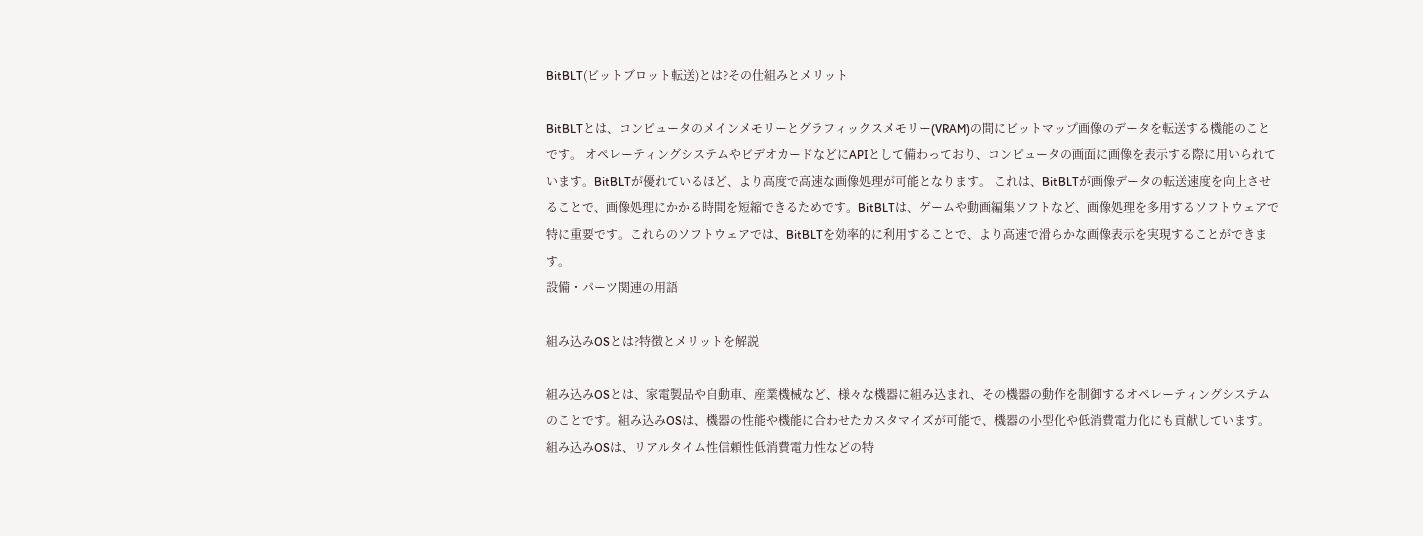BitBLT(ビットブロット転送)とは?その仕組みとメリット

BitBLTとは、コンピュータのメインメモリーとグラフィックスメモリー(VRAM)の間にビットマップ画像のデータを転送する機能のことです。 オペレーティングシステムやビデオカードなどにAPIとして備わっており、コンピュータの画面に画像を表示する際に用いられています。BitBLTが優れているほど、より高度で高速な画像処理が可能となります。 これは、BitBLTが画像データの転送速度を向上させることで、画像処理にかかる時間を短縮できるためです。BitBLTは、ゲームや動画編集ソフトなど、画像処理を多用するソフトウェアで特に重要です。これらのソフトウェアでは、BitBLTを効率的に利用することで、より高速で滑らかな画像表示を実現することができます。
設備・パーツ関連の用語

組み込みOSとは?特徴とメリットを解説

組み込みOSとは、家電製品や自動車、産業機械など、様々な機器に組み込まれ、その機器の動作を制御するオペレーティングシステムのことです。組み込みOSは、機器の性能や機能に合わせたカスタマイズが可能で、機器の小型化や低消費電力化にも貢献しています。組み込みOSは、リアルタイム性信頼性低消費電力性などの特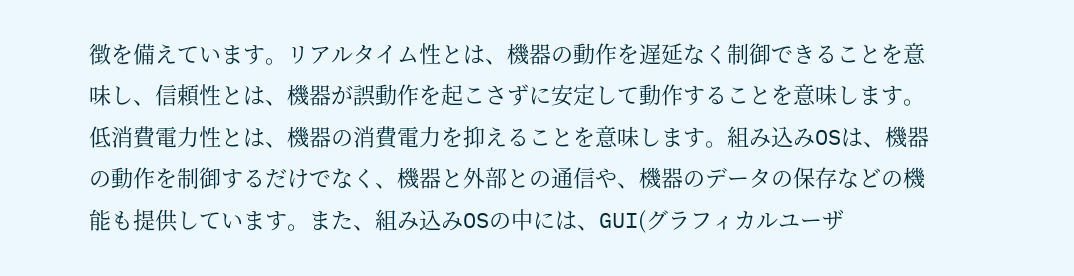徴を備えています。リアルタイム性とは、機器の動作を遅延なく制御できることを意味し、信頼性とは、機器が誤動作を起こさずに安定して動作することを意味します。低消費電力性とは、機器の消費電力を抑えることを意味します。組み込みOSは、機器の動作を制御するだけでなく、機器と外部との通信や、機器のデータの保存などの機能も提供しています。また、組み込みOSの中には、GUI(グラフィカルユーザ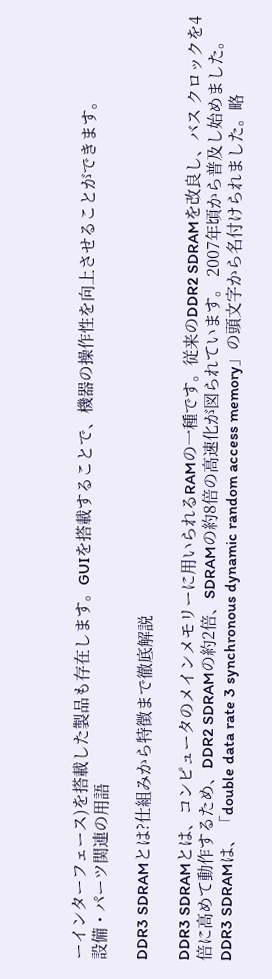ーインターフェース)を搭載した製品も存在します。GUIを搭載することで、機器の操作性を向上させることができます。
設備・パーツ関連の用語

DDR3 SDRAMとは?仕組みから特徴まで徹底解説

DDR3 SDRAMとは、コンピュータのメインメモリーに用いられるRAMの一種です。従来のDDR2 SDRAMを改良し、バス クロックを4倍に高めて動作するため、DDR2 SDRAMの約2倍、SDRAMの約8倍の高速化が図られています。 2007年頃から普及し始めました。DDR3 SDRAMは、「double data rate 3 synchronous dynamic random access memory」の頭文字から名付けられました。略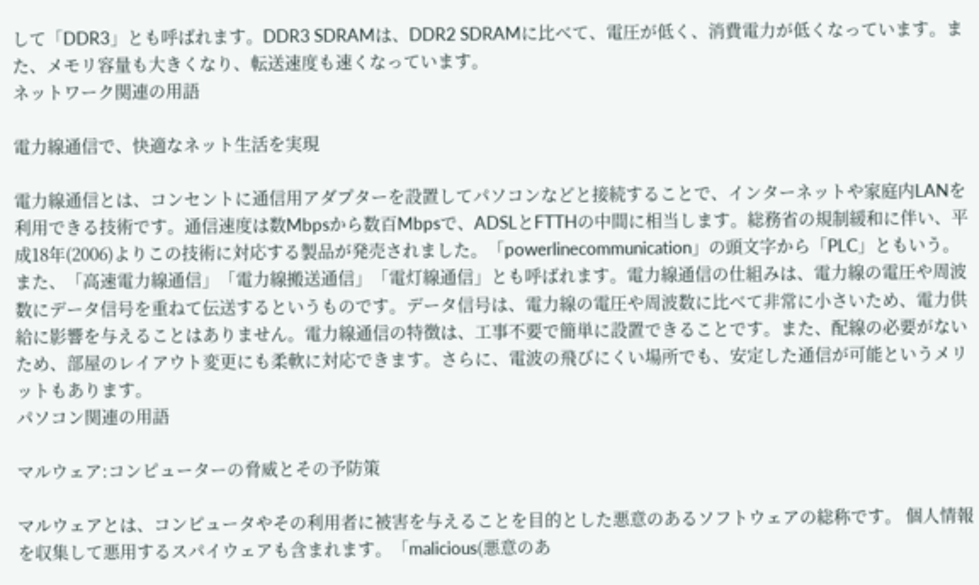して「DDR3」とも呼ばれます。DDR3 SDRAMは、DDR2 SDRAMに比べて、電圧が低く、消費電力が低くなっています。また、メモリ容量も大きくなり、転送速度も速くなっています。
ネットワーク関連の用語

電力線通信で、快適なネット生活を実現

電力線通信とは、コンセントに通信用アダプターを設置してパソコンなどと接続することで、インターネットや家庭内LANを利用できる技術です。通信速度は数Mbpsから数百Mbpsで、ADSLとFTTHの中間に相当します。総務省の規制緩和に伴い、平成18年(2006)よりこの技術に対応する製品が発売されました。「powerlinecommunication」の頭文字から「PLC」ともいう。また、「高速電力線通信」「電力線搬送通信」「電灯線通信」とも呼ばれます。電力線通信の仕組みは、電力線の電圧や周波数にデータ信号を重ねて伝送するというものです。データ信号は、電力線の電圧や周波数に比べて非常に小さいため、電力供給に影響を与えることはありません。電力線通信の特徴は、工事不要で簡単に設置できることです。また、配線の必要がないため、部屋のレイアウト変更にも柔軟に対応できます。さらに、電波の飛びにくい場所でも、安定した通信が可能というメリットもあります。
パソコン関連の用語

マルウェア:コンピューターの脅威とその予防策

マルウェアとは、コンピュータやその利用者に被害を与えることを目的とした悪意のあるソフトウェアの総称です。 個人情報を収集して悪用するスパイウェアも含まれます。「malicious(悪意のあ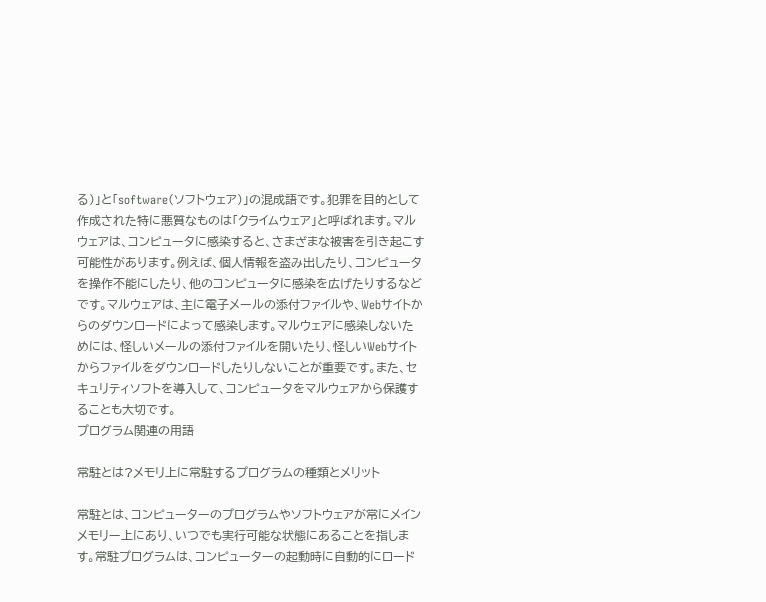る)」と「software(ソフトウェア)」の混成語です。犯罪を目的として作成された特に悪質なものは「クライムウェア」と呼ばれます。マルウェアは、コンピュータに感染すると、さまざまな被害を引き起こす可能性があります。例えば、個人情報を盗み出したり、コンピュータを操作不能にしたり、他のコンピュータに感染を広げたりするなどです。マルウェアは、主に電子メールの添付ファイルや、Webサイトからのダウンロードによって感染します。マルウェアに感染しないためには、怪しいメールの添付ファイルを開いたり、怪しいWebサイトからファイルをダウンロードしたりしないことが重要です。また、セキュリティソフトを導入して、コンピュータをマルウェアから保護することも大切です。
プログラム関連の用語

常駐とは?メモリ上に常駐するプログラムの種類とメリット

常駐とは、コンピューターのプログラムやソフトウェアが常にメインメモリー上にあり、いつでも実行可能な状態にあることを指します。常駐プログラムは、コンピューターの起動時に自動的にロード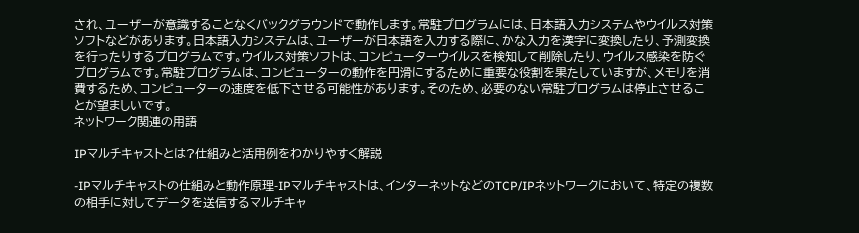され、ユーザーが意識することなくバックグラウンドで動作します。常駐プログラムには、日本語入力システムやウイルス対策ソフトなどがあります。日本語入力システムは、ユーザーが日本語を入力する際に、かな入力を漢字に変換したり、予測変換を行ったりするプログラムです。ウイルス対策ソフトは、コンピューターウイルスを検知して削除したり、ウイルス感染を防ぐプログラムです。常駐プログラムは、コンピューターの動作を円滑にするために重要な役割を果たしていますが、メモリを消費するため、コンピューターの速度を低下させる可能性があります。そのため、必要のない常駐プログラムは停止させることが望ましいです。
ネットワーク関連の用語

IPマルチキャストとは?仕組みと活用例をわかりやすく解説

-IPマルチキャストの仕組みと動作原理-IPマルチキャストは、インターネットなどのTCP/IPネットワークにおいて、特定の複数の相手に対してデータを送信するマルチキャ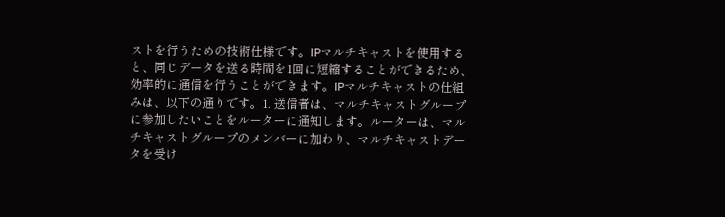ストを行うための技術仕様です。IPマルチキャストを使用すると、同じデータを送る時間を1回に短縮することができるため、効率的に通信を行うことができます。IPマルチキャストの仕組みは、以下の通りです。1. 送信者は、マルチキャストグループに参加したいことをルーターに通知します。ルーターは、マルチキャストグループのメンバーに加わり、マルチキャストデータを受け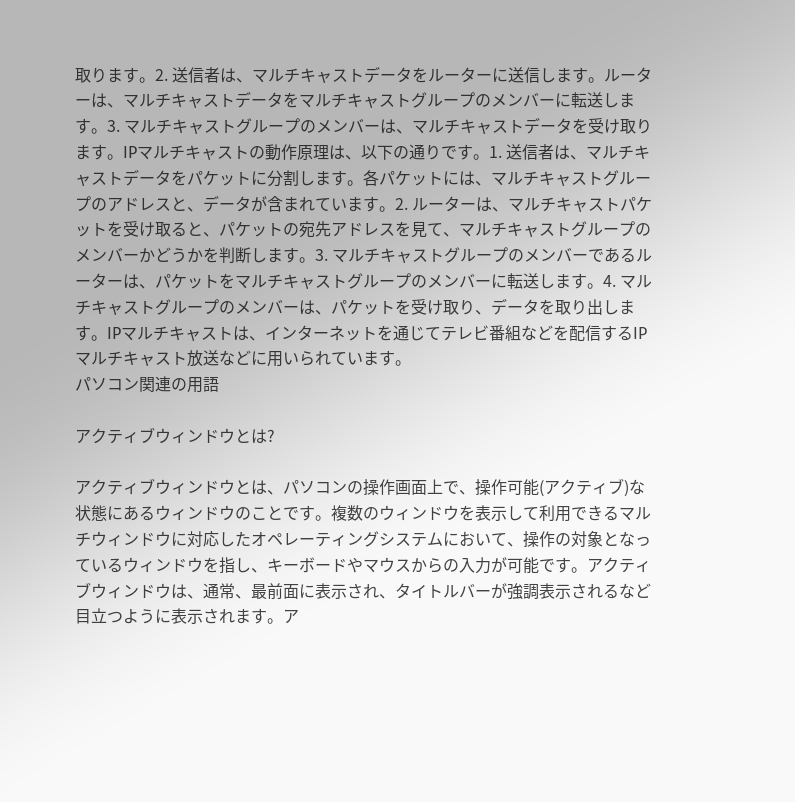取ります。2. 送信者は、マルチキャストデータをルーターに送信します。ルーターは、マルチキャストデータをマルチキャストグループのメンバーに転送します。3. マルチキャストグループのメンバーは、マルチキャストデータを受け取ります。IPマルチキャストの動作原理は、以下の通りです。1. 送信者は、マルチキャストデータをパケットに分割します。各パケットには、マルチキャストグループのアドレスと、データが含まれています。2. ルーターは、マルチキャストパケットを受け取ると、パケットの宛先アドレスを見て、マルチキャストグループのメンバーかどうかを判断します。3. マルチキャストグループのメンバーであるルーターは、パケットをマルチキャストグループのメンバーに転送します。4. マルチキャストグループのメンバーは、パケットを受け取り、データを取り出します。IPマルチキャストは、インターネットを通じてテレビ番組などを配信するIPマルチキャスト放送などに用いられています。
パソコン関連の用語

アクティブウィンドウとは?

アクティブウィンドウとは、パソコンの操作画面上で、操作可能(アクティブ)な状態にあるウィンドウのことです。複数のウィンドウを表示して利用できるマルチウィンドウに対応したオペレーティングシステムにおいて、操作の対象となっているウィンドウを指し、キーボードやマウスからの入力が可能です。アクティブウィンドウは、通常、最前面に表示され、タイトルバーが強調表示されるなど目立つように表示されます。ア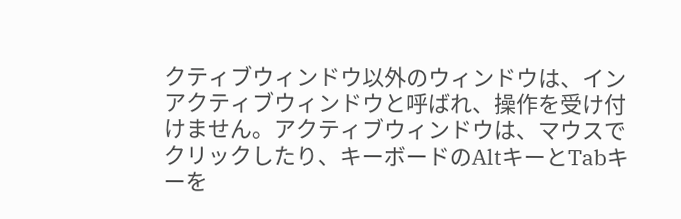クティブウィンドウ以外のウィンドウは、インアクティブウィンドウと呼ばれ、操作を受け付けません。アクティブウィンドウは、マウスでクリックしたり、キーボードのAltキーとTabキーを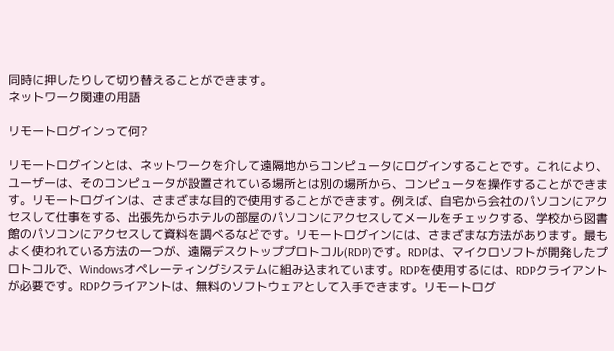同時に押したりして切り替えることができます。
ネットワーク関連の用語

リモートログインって何?

リモートログインとは、ネットワークを介して遠隔地からコンピュータにログインすることです。これにより、ユーザーは、そのコンピュータが設置されている場所とは別の場所から、コンピュータを操作することができます。リモートログインは、さまざまな目的で使用することができます。例えば、自宅から会社のパソコンにアクセスして仕事をする、出張先からホテルの部屋のパソコンにアクセスしてメールをチェックする、学校から図書館のパソコンにアクセスして資料を調べるなどです。リモートログインには、さまざまな方法があります。最もよく使われている方法の一つが、遠隔デスクトッププロトコル(RDP)です。RDPは、マイクロソフトが開発したプロトコルで、Windowsオペレーティングシステムに組み込まれています。RDPを使用するには、RDPクライアントが必要です。RDPクライアントは、無料のソフトウェアとして入手できます。リモートログ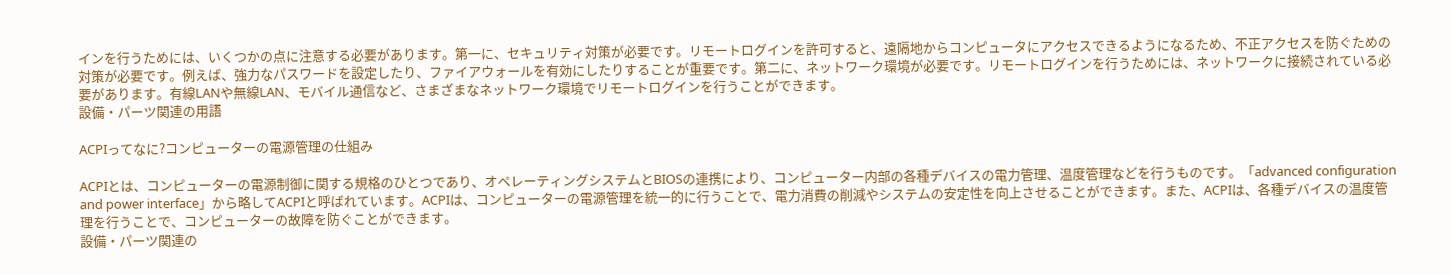インを行うためには、いくつかの点に注意する必要があります。第一に、セキュリティ対策が必要です。リモートログインを許可すると、遠隔地からコンピュータにアクセスできるようになるため、不正アクセスを防ぐための対策が必要です。例えば、強力なパスワードを設定したり、ファイアウォールを有効にしたりすることが重要です。第二に、ネットワーク環境が必要です。リモートログインを行うためには、ネットワークに接続されている必要があります。有線LANや無線LAN、モバイル通信など、さまざまなネットワーク環境でリモートログインを行うことができます。
設備・パーツ関連の用語

ACPIってなに?コンピューターの電源管理の仕組み

ACPIとは、コンピューターの電源制御に関する規格のひとつであり、オペレーティングシステムとBIOSの連携により、コンピューター内部の各種デバイスの電力管理、温度管理などを行うものです。「advanced configuration and power interface」から略してACPIと呼ばれています。ACPIは、コンピューターの電源管理を統一的に行うことで、電力消費の削減やシステムの安定性を向上させることができます。また、ACPIは、各種デバイスの温度管理を行うことで、コンピューターの故障を防ぐことができます。
設備・パーツ関連の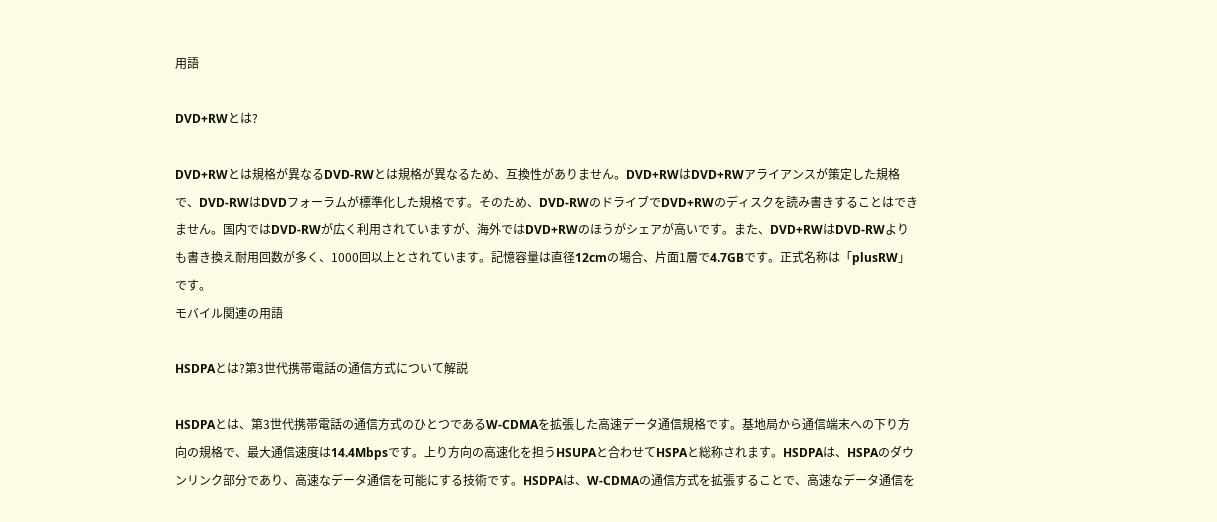用語

DVD+RWとは?

DVD+RWとは規格が異なるDVD-RWとは規格が異なるため、互換性がありません。DVD+RWはDVD+RWアライアンスが策定した規格で、DVD-RWはDVDフォーラムが標準化した規格です。そのため、DVD-RWのドライブでDVD+RWのディスクを読み書きすることはできません。国内ではDVD-RWが広く利用されていますが、海外ではDVD+RWのほうがシェアが高いです。また、DVD+RWはDVD-RWよりも書き換え耐用回数が多く、1000回以上とされています。記憶容量は直径12cmの場合、片面1層で4.7GBです。正式名称は「plusRW」です。
モバイル関連の用語

HSDPAとは?第3世代携帯電話の通信方式について解説

HSDPAとは、第3世代携帯電話の通信方式のひとつであるW-CDMAを拡張した高速データ通信規格です。基地局から通信端末への下り方向の規格で、最大通信速度は14.4Mbpsです。上り方向の高速化を担うHSUPAと合わせてHSPAと総称されます。HSDPAは、HSPAのダウンリンク部分であり、高速なデータ通信を可能にする技術です。HSDPAは、W-CDMAの通信方式を拡張することで、高速なデータ通信を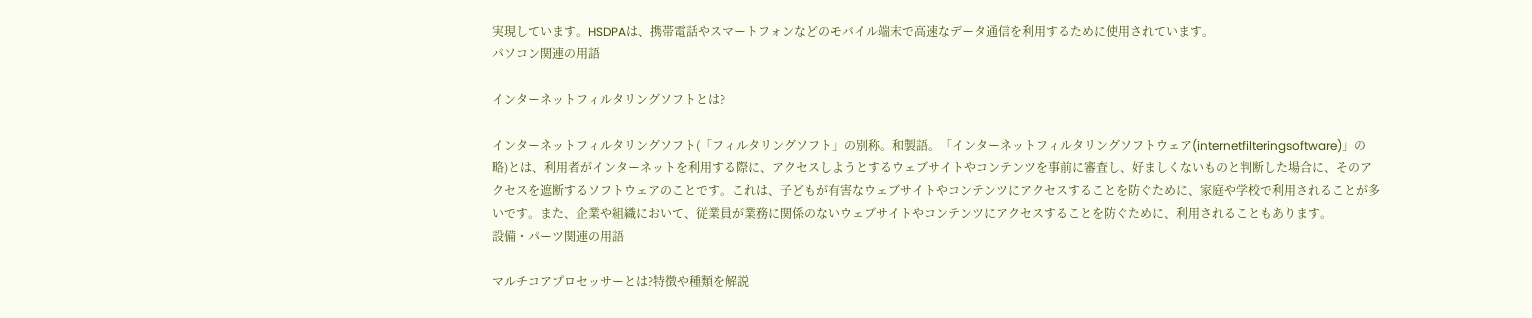実現しています。HSDPAは、携帯電話やスマートフォンなどのモバイル端末で高速なデータ通信を利用するために使用されています。
パソコン関連の用語

インターネットフィルタリングソフトとは?

インターネットフィルタリングソフト(「フィルタリングソフト」の別称。和製語。「インターネットフィルタリングソフトウェア(internetfilteringsoftware)」の略)とは、利用者がインターネットを利用する際に、アクセスしようとするウェブサイトやコンテンツを事前に審査し、好ましくないものと判断した場合に、そのアクセスを遮断するソフトウェアのことです。これは、子どもが有害なウェブサイトやコンテンツにアクセスすることを防ぐために、家庭や学校で利用されることが多いです。また、企業や組織において、従業員が業務に関係のないウェブサイトやコンテンツにアクセスすることを防ぐために、利用されることもあります。
設備・パーツ関連の用語

マルチコアプロセッサーとは?特徴や種類を解説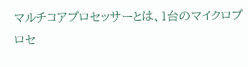マルチコアプロセッサーとは、1台のマイクロプロセ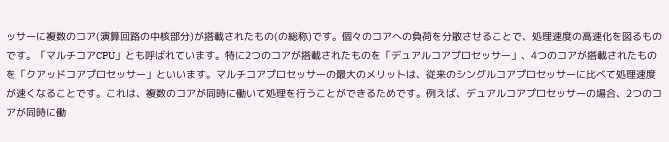ッサーに複数のコア(演算回路の中核部分)が搭載されたもの(の総称)です。個々のコアへの負荷を分散させることで、処理速度の高速化を図るものです。「マルチコアCPU」とも呼ばれています。特に2つのコアが搭載されたものを「デュアルコアプロセッサー」、4つのコアが搭載されたものを「クアッドコアプロセッサー」といいます。マルチコアプロセッサーの最大のメリットは、従来のシングルコアプロセッサーに比べて処理速度が速くなることです。これは、複数のコアが同時に働いて処理を行うことができるためです。例えば、デュアルコアプロセッサーの場合、2つのコアが同時に働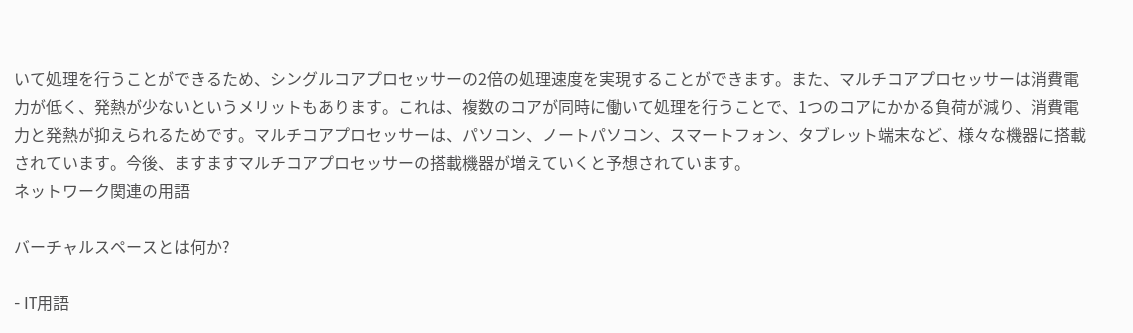いて処理を行うことができるため、シングルコアプロセッサーの2倍の処理速度を実現することができます。また、マルチコアプロセッサーは消費電力が低く、発熱が少ないというメリットもあります。これは、複数のコアが同時に働いて処理を行うことで、1つのコアにかかる負荷が減り、消費電力と発熱が抑えられるためです。マルチコアプロセッサーは、パソコン、ノートパソコン、スマートフォン、タブレット端末など、様々な機器に搭載されています。今後、ますますマルチコアプロセッサーの搭載機器が増えていくと予想されています。
ネットワーク関連の用語

バーチャルスペースとは何か?

- IT用語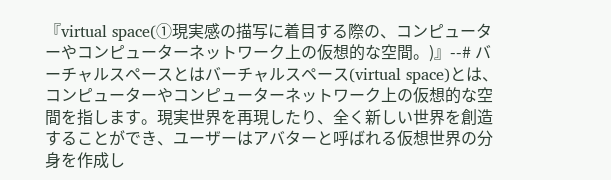『virtual space(➀現実感の描写に着目する際の、コンピューターやコンピューターネットワーク上の仮想的な空間。)』--# バーチャルスペースとはバーチャルスペース(virtual space)とは、コンピューターやコンピューターネットワーク上の仮想的な空間を指します。現実世界を再現したり、全く新しい世界を創造することができ、ユーザーはアバターと呼ばれる仮想世界の分身を作成し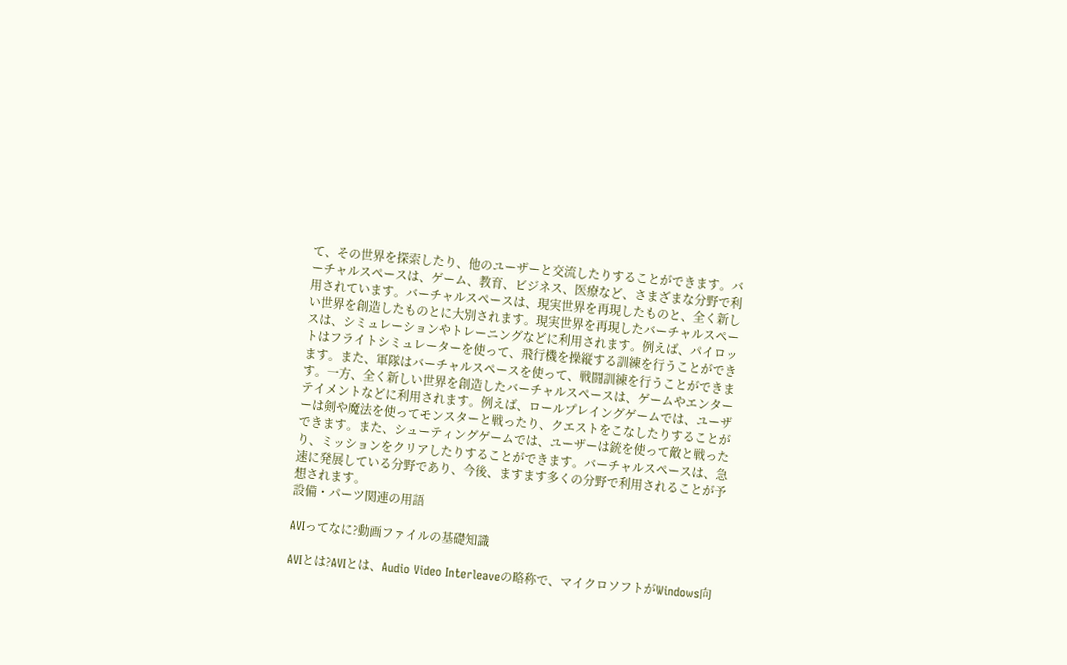て、その世界を探索したり、他のユーザーと交流したりすることができます。バーチャルスペースは、ゲーム、教育、ビジネス、医療など、さまざまな分野で利用されています。バーチャルスペースは、現実世界を再現したものと、全く新しい世界を創造したものとに大別されます。現実世界を再現したバーチャルスペースは、シミュレーションやトレーニングなどに利用されます。例えば、パイロットはフライトシミュレーターを使って、飛行機を操縦する訓練を行うことができます。また、軍隊はバーチャルスペースを使って、戦闘訓練を行うことができます。一方、全く新しい世界を創造したバーチャルスペースは、ゲームやエンターテイメントなどに利用されます。例えば、ロールプレイングゲームでは、ユーザーは剣や魔法を使ってモンスターと戦ったり、クエストをこなしたりすることができます。また、シューティングゲームでは、ユーザーは銃を使って敵と戦ったり、ミッションをクリアしたりすることができます。バーチャルスペースは、急速に発展している分野であり、今後、ますます多くの分野で利用されることが予想されます。
設備・パーツ関連の用語

AVIってなに?動画ファイルの基礎知識

AVIとは?AVIとは、Audio Video Interleaveの略称で、マイクロソフトがWindows向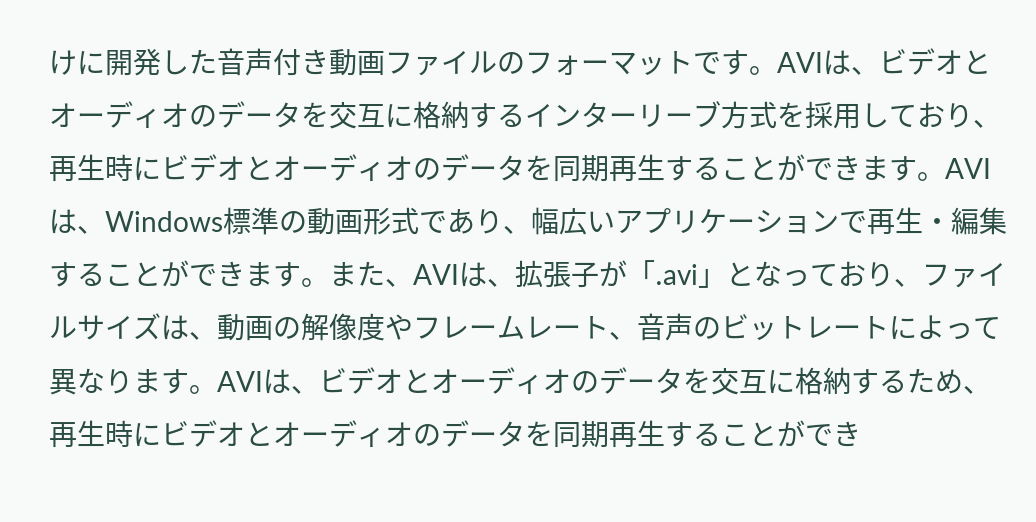けに開発した音声付き動画ファイルのフォーマットです。AVIは、ビデオとオーディオのデータを交互に格納するインターリーブ方式を採用しており、再生時にビデオとオーディオのデータを同期再生することができます。AVIは、Windows標準の動画形式であり、幅広いアプリケーションで再生・編集することができます。また、AVIは、拡張子が「.avi」となっており、ファイルサイズは、動画の解像度やフレームレート、音声のビットレートによって異なります。AVIは、ビデオとオーディオのデータを交互に格納するため、再生時にビデオとオーディオのデータを同期再生することができ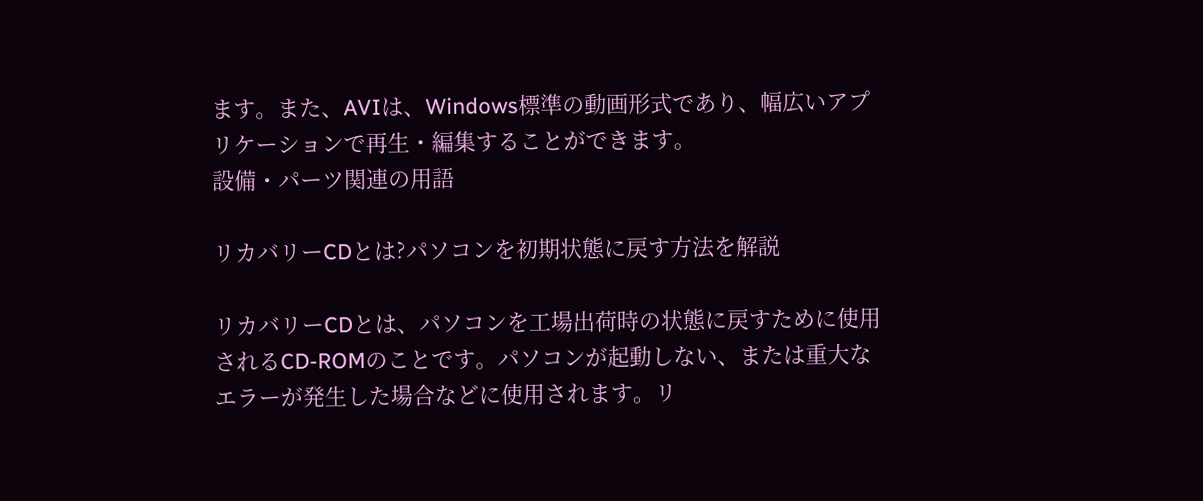ます。また、AVIは、Windows標準の動画形式であり、幅広いアプリケーションで再生・編集することができます。
設備・パーツ関連の用語

リカバリーCDとは?パソコンを初期状態に戻す方法を解説

リカバリーCDとは、パソコンを工場出荷時の状態に戻すために使用されるCD-ROMのことです。パソコンが起動しない、または重大なエラーが発生した場合などに使用されます。リ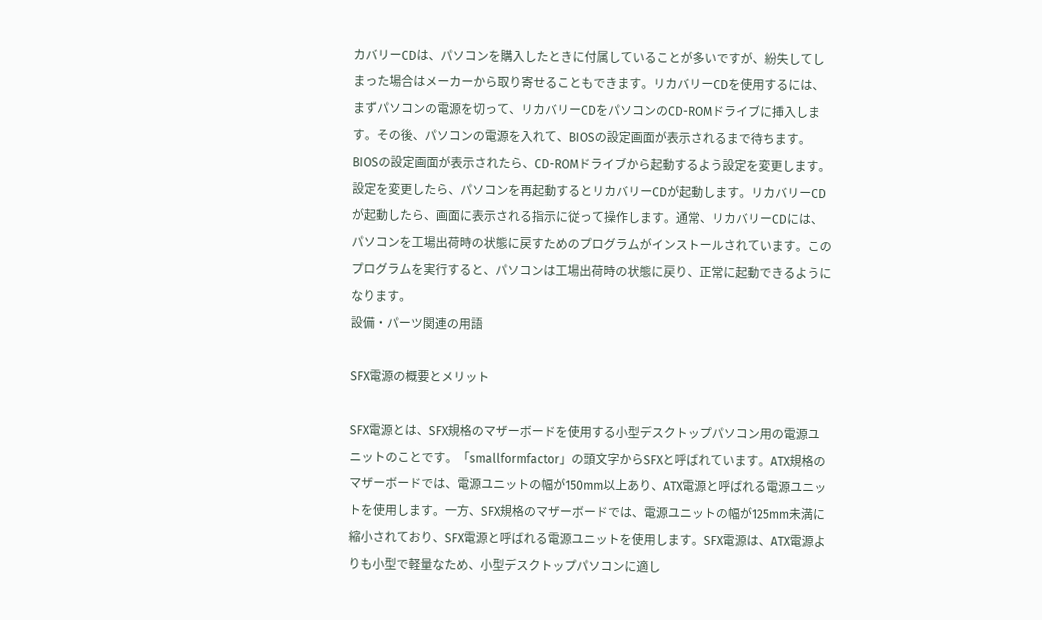カバリーCDは、パソコンを購入したときに付属していることが多いですが、紛失してしまった場合はメーカーから取り寄せることもできます。リカバリーCDを使用するには、まずパソコンの電源を切って、リカバリーCDをパソコンのCD-ROMドライブに挿入します。その後、パソコンの電源を入れて、BIOSの設定画面が表示されるまで待ちます。BIOSの設定画面が表示されたら、CD-ROMドライブから起動するよう設定を変更します。設定を変更したら、パソコンを再起動するとリカバリーCDが起動します。リカバリーCDが起動したら、画面に表示される指示に従って操作します。通常、リカバリーCDには、パソコンを工場出荷時の状態に戻すためのプログラムがインストールされています。このプログラムを実行すると、パソコンは工場出荷時の状態に戻り、正常に起動できるようになります。
設備・パーツ関連の用語

SFX電源の概要とメリット

SFX電源とは、SFX規格のマザーボードを使用する小型デスクトップパソコン用の電源ユニットのことです。「smallformfactor」の頭文字からSFXと呼ばれています。ATX規格のマザーボードでは、電源ユニットの幅が150mm以上あり、ATX電源と呼ばれる電源ユニットを使用します。一方、SFX規格のマザーボードでは、電源ユニットの幅が125mm未満に縮小されており、SFX電源と呼ばれる電源ユニットを使用します。SFX電源は、ATX電源よりも小型で軽量なため、小型デスクトップパソコンに適し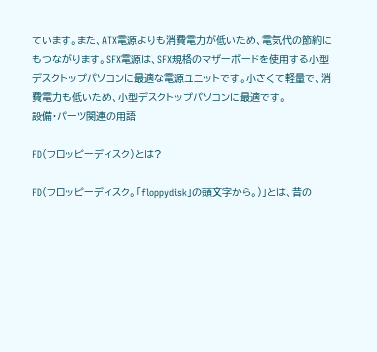ています。また、ATX電源よりも消費電力が低いため、電気代の節約にもつながります。SFX電源は、SFX規格のマザーボードを使用する小型デスクトップパソコンに最適な電源ユニットです。小さくて軽量で、消費電力も低いため、小型デスクトップパソコンに最適です。
設備・パーツ関連の用語

FD(フロッピーディスク)とは?

FD(フロッピーディスク。「floppydisk」の頭文字から。)」とは、昔の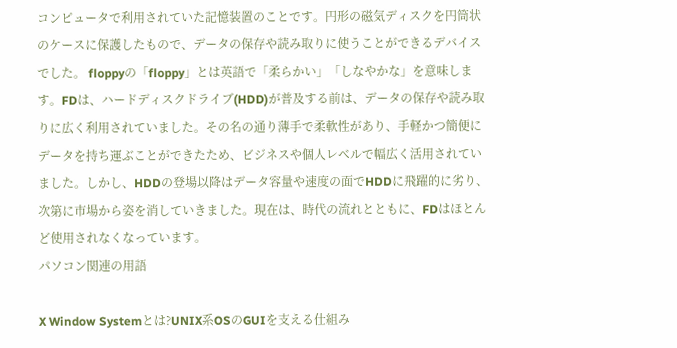コンピュータで利用されていた記憶装置のことです。円形の磁気ディスクを円筒状のケースに保護したもので、データの保存や読み取りに使うことができるデバイスでした。 floppyの「floppy」とは英語で「柔らかい」「しなやかな」を意味します。FDは、ハードディスクドライブ(HDD)が普及する前は、データの保存や読み取りに広く利用されていました。その名の通り薄手で柔軟性があり、手軽かつ簡便にデータを持ち運ぶことができたため、ビジネスや個人レベルで幅広く活用されていました。しかし、HDDの登場以降はデータ容量や速度の面でHDDに飛躍的に劣り、次第に市場から姿を消していきました。現在は、時代の流れとともに、FDはほとんど使用されなくなっています。
パソコン関連の用語

X Window Systemとは?UNIX系OSのGUIを支える仕組み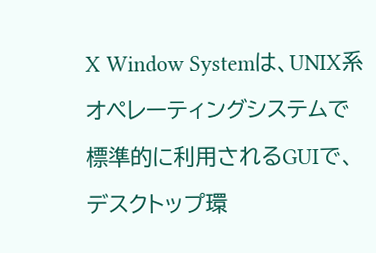X Window Systemは、UNIX系オペレーティングシステムで標準的に利用されるGUIで、デスクトップ環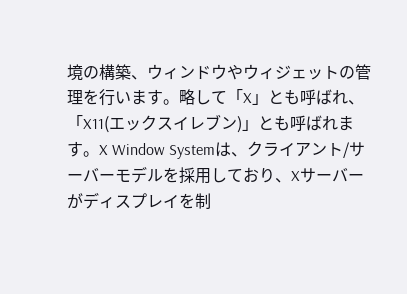境の構築、ウィンドウやウィジェットの管理を行います。略して「X」とも呼ばれ、「X11(エックスイレブン)」とも呼ばれます。X Window Systemは、クライアント/サーバーモデルを採用しており、Xサーバーがディスプレイを制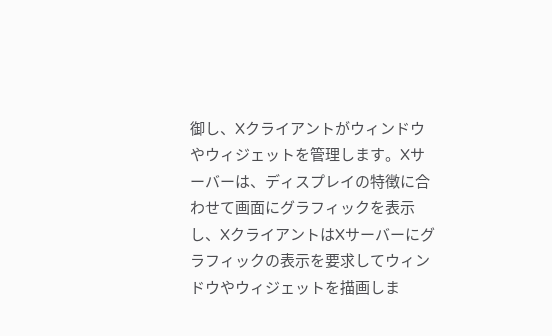御し、Xクライアントがウィンドウやウィジェットを管理します。Xサーバーは、ディスプレイの特徴に合わせて画面にグラフィックを表示し、XクライアントはXサーバーにグラフィックの表示を要求してウィンドウやウィジェットを描画しま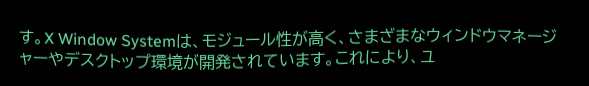す。X Window Systemは、モジュール性が高く、さまざまなウィンドウマネージャーやデスクトップ環境が開発されています。これにより、ユ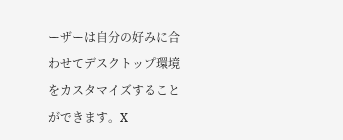ーザーは自分の好みに合わせてデスクトップ環境をカスタマイズすることができます。X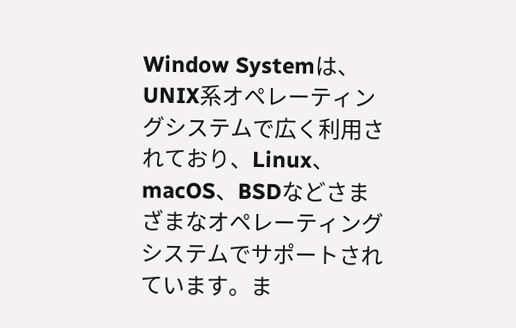Window Systemは、UNIX系オペレーティングシステムで広く利用されており、Linux、macOS、BSDなどさまざまなオペレーティングシステムでサポートされています。ま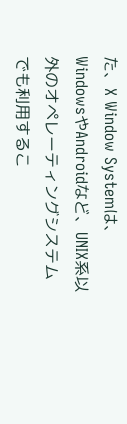た、X Window Systemは、WindowsやAndroidなど、UNIX系以外のオペレーティングシステムでも利用するこ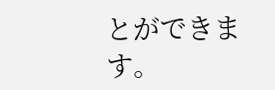とができます。